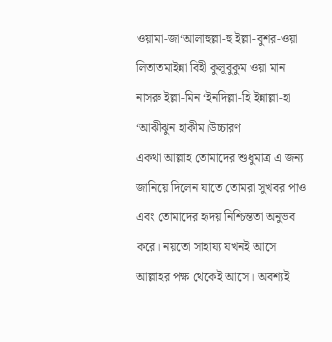ওয়ামা-জা‘আলাহুল্লা-হু ইল্লা-বুশর-ওয়া লিতাতমাইন্না বিহী কুলূবুকুম ওয়া মান নাসরু ইল্লা-মিন ‘ইনদিল্লা-হি ইন্নাল্লা-হা ‘আঝীঝুন হাকীম।উচ্চারণ
একথা আল্লাহ তোমাদের শুধুমাত্র এ জন্য জানিয়ে দিলেন যাতে তোমরা সুখবর পাও এবং তোমাদের হৃদয় নিশ্চিন্ততা অনুভব করে। নয়তো সাহায্য যখনই আসে আল্লাহর পক্ষ থেকেই আসে। অবশ্যই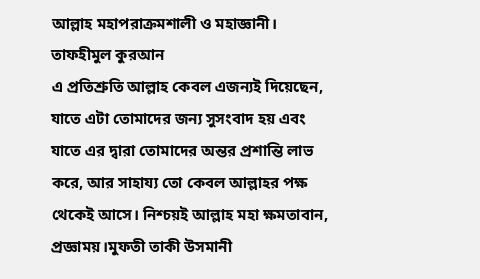আল্লাহ মহাপরাক্রমশালী ও মহাজ্ঞানী। তাফহীমুল কুরআন
এ প্রতিশ্রুতি আল্লাহ কেবল এজন্যই দিয়েছেন, যাতে এটা তোমাদের জন্য সুসংবাদ হয় এবং যাতে এর দ্বারা তোমাদের অন্তর প্রশান্তি লাভ করে, আর সাহায্য তো কেবল আল্লাহর পক্ষ থেকেই আসে। নিশ্চয়ই আল্লাহ মহা ক্ষমতাবান, প্রজ্ঞাময়।মুফতী তাকী উসমানী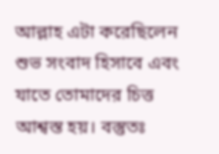আল্লাহ এটা করেছিলেন শুভ সংবাদ হিসাবে এবং যাতে তোমাদের চিত্ত আশ্বস্ত হয়। বস্তুতঃ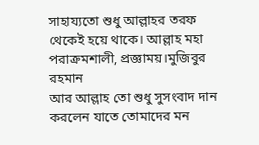সাহায্যতো শুধু আল্লাহর তরফ থেকেই হয়ে থাকে। আল্লাহ মহা পরাক্রমশালী, প্রজ্ঞাময়।মুজিবুর রহমান
আর আল্লাহ তো শুধু সুসংবাদ দান করলেন যাতে তোমাদের মন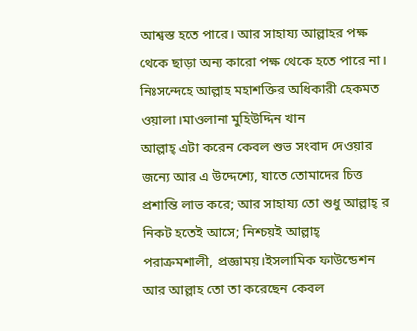আশ্বস্ত হতে পারে। আর সাহায্য আল্লাহর পক্ষ থেকে ছাড়া অন্য কারো পক্ষ থেকে হতে পারে না। নিঃসন্দেহে আল্লাহ মহাশক্তির অধিকারী হেকমত ওয়ালা।মাওলানা মুহিউদ্দিন খান
আল্লাহ্ এটা করেন কেবল শুভ সংবাদ দেওয়ার জন্যে আর এ উদ্দেশ্যে, যাতে তোমাদের চিত্ত প্রশান্তি লাভ করে; আর সাহায্য তো শুধু আল্লাহ্ র নিকট হতেই আসে; নিশ্চয়ই আল্লাহ্ পরাক্রমশালী, প্রজ্ঞাময়।ইসলামিক ফাউন্ডেশন
আর আল্লাহ তো তা করেছেন কেবল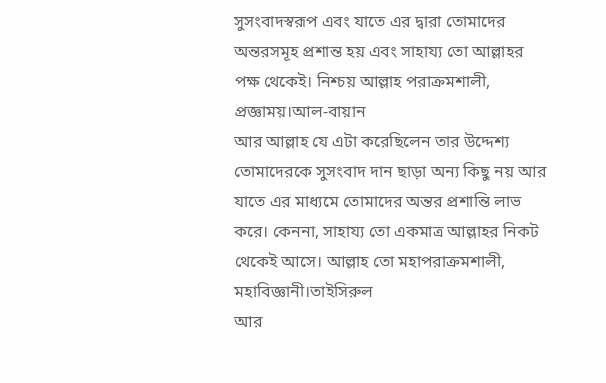সুসংবাদস্বরূপ এবং যাতে এর দ্বারা তোমাদের অন্তরসমূহ প্রশান্ত হয় এবং সাহায্য তো আল্লাহর পক্ষ থেকেই। নিশ্চয় আল্লাহ পরাক্রমশালী, প্রজ্ঞাময়।আল-বায়ান
আর আল্লাহ যে এটা করেছিলেন তার উদ্দেশ্য তোমাদেরকে সুসংবাদ দান ছাড়া অন্য কিছু নয় আর যাতে এর মাধ্যমে তোমাদের অন্তর প্রশান্তি লাভ করে। কেননা, সাহায্য তো একমাত্র আল্লাহর নিকট থেকেই আসে। আল্লাহ তো মহাপরাক্রমশালী, মহাবিজ্ঞানী।তাইসিরুল
আর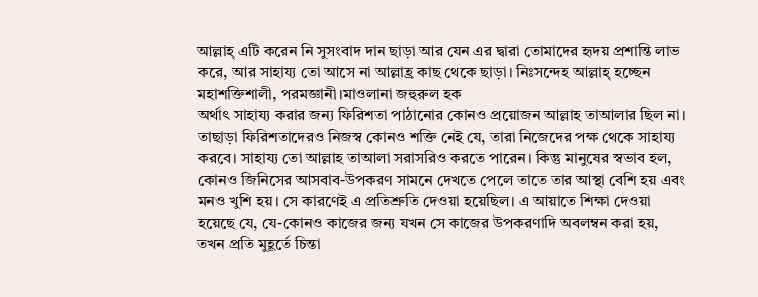আল্লাহ্ এটি করেন নি সুসংবাদ দান ছাড়া আর যেন এর দ্বারা তোমাদের হৃদয় প্রশান্তি লাভ করে, আর সাহায্য তো আসে না আল্লাহ্র কাছ থেকে ছাড়া। নিঃসন্দেহ আল্লাহ্ হচ্ছেন মহাশক্তিশালী, পরমজ্ঞানী।মাওলানা জহুরুল হক
অর্থাৎ সাহায্য করার জন্য ফিরিশতা পাঠানোর কোনও প্রয়োজন আল্লাহ তাআলার ছিল না। তাছাড়া ফিরিশতাদেরও নিজস্ব কোনও শক্তি নেই যে, তারা নিজেদের পক্ষ থেকে সাহায্য করবে। সাহায্য তো আল্লাহ তাআলা সরাসরিও করতে পারেন। কিন্তু মানুষের স্বভাব হল, কোনও জিনিসের আসবাব-উপকরণ সামনে দেখতে পেলে তাতে তার আস্থা বেশি হয় এবং মনও খুশি হয়। সে কারণেই এ প্রতিশ্রুতি দেওয়া হয়েছিল। এ আয়াতে শিক্ষা দেওয়া হয়েছে যে, যে-কোনও কাজের জন্য যখন সে কাজের উপকরণাদি অবলম্বন করা হয়, তখন প্রতি মুহূর্তে চিন্তা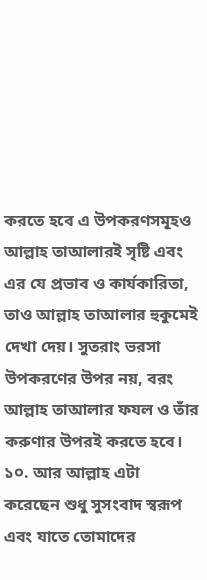করতে হবে এ উপকরণসমূহও আল্লাহ তাআলারই সৃষ্টি এবং এর যে প্রভাব ও কার্যকারিতা, তাও আল্লাহ তাআলার হুকুমেই দেখা দেয়। সুতরাং ভরসা উপকরণের উপর নয়, বরং আল্লাহ তাআলার ফযল ও তাঁর করুণার উপরই করতে হবে।
১০. আর আল্লাহ এটা করেছেন শুধু সুসংবাদ স্বরূপ এবং যাতে তোমাদের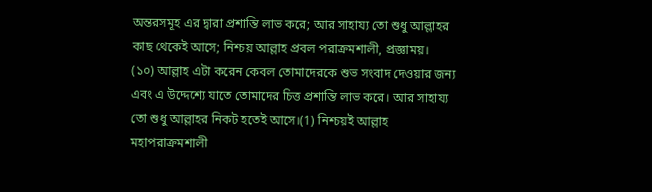অন্তরসমূহ এর দ্বারা প্রশান্তি লাভ করে; আর সাহায্য তো শুধু আল্লাহর কাছ থেকেই আসে; নিশ্চয় আল্লাহ প্রবল পরাক্রমশালী, প্রজ্ঞাময়।
(১০) আল্লাহ এটা করেন কেবল তোমাদেরকে শুভ সংবাদ দেওয়ার জন্য এবং এ উদ্দেশ্যে যাতে তোমাদের চিত্ত প্রশান্তি লাভ করে। আর সাহায্য তো শুধু আল্লাহর নিকট হতেই আসে।(1) নিশ্চয়ই আল্লাহ মহাপরাক্রমশালী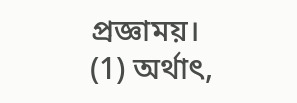প্রজ্ঞাময়।
(1) অর্থাৎ,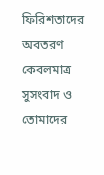ফিরিশতাদের অবতরণ কেবলমাত্র সুসংবাদ ও তোমাদের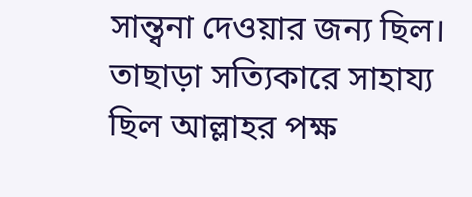সান্ত্বনা দেওয়ার জন্য ছিল। তাছাড়া সত্যিকারে সাহায্য ছিল আল্লাহর পক্ষ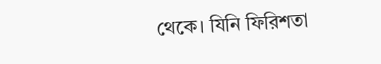থেকে। যিনি ফিরিশতা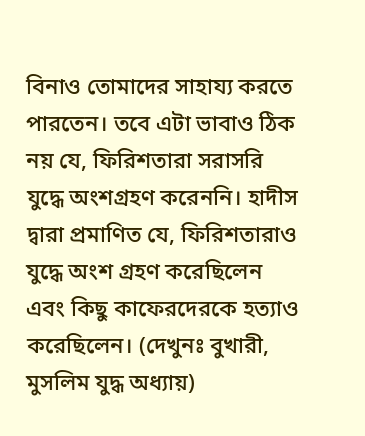বিনাও তোমাদের সাহায্য করতে পারতেন। তবে এটা ভাবাও ঠিক নয় যে, ফিরিশতারা সরাসরি যুদ্ধে অংশগ্রহণ করেননি। হাদীস দ্বারা প্রমাণিত যে, ফিরিশতারাও যুদ্ধে অংশ গ্রহণ করেছিলেন এবং কিছু কাফেরদেরকে হত্যাও করেছিলেন। (দেখুনঃ বুখারী, মুসলিম যুদ্ধ অধ্যায়)